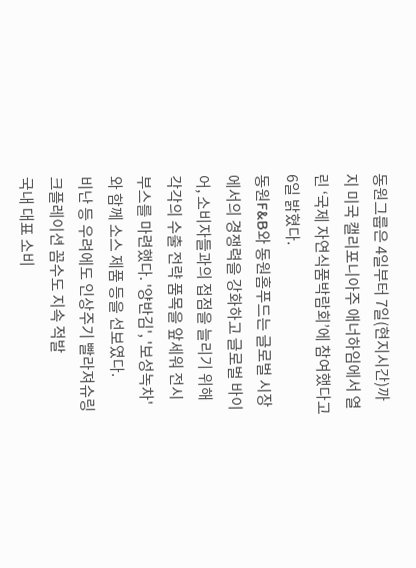동원그룹은 4일부터 7일(현지시간)까지 미국 캘리포니아주 애너하임에서 열린 ‘국제 자연식품박람회’에 참여했다고 6일 밝혔다.
동원F&B와 동원홈푸드는 글로벌 시장에서의 경쟁력을 강화하고 글로벌 바이어, 소비자들과의 접점을 늘리기 위해 각각의 수출 전략 품목을 앞세워 전시 부스를 마련했다. '양반김', '보성녹차'와 함께 소스 제품 등을 선보였다.
비난 등 우려에도 인상주기 빨라져슈링크플레이션 꼼수도 지속 적발
국내 대표 소비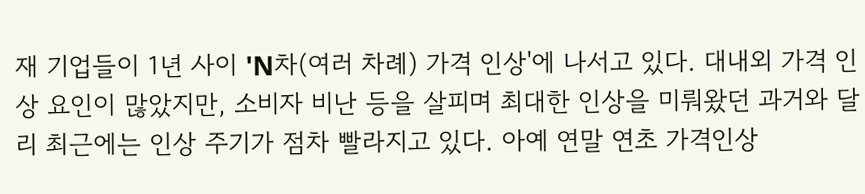재 기업들이 1년 사이 'N차(여러 차례) 가격 인상'에 나서고 있다. 대내외 가격 인상 요인이 많았지만, 소비자 비난 등을 살피며 최대한 인상을 미뤄왔던 과거와 달리 최근에는 인상 주기가 점차 빨라지고 있다. 아예 연말 연초 가격인상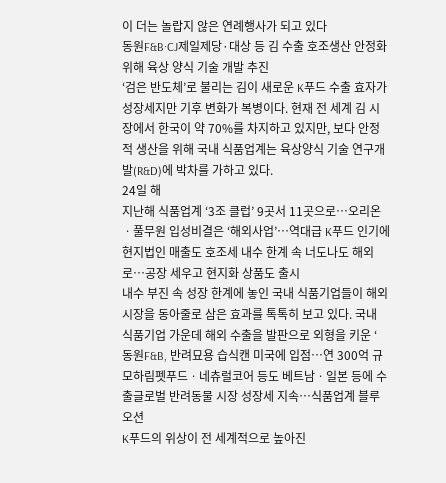이 더는 놀랍지 않은 연례행사가 되고 있다
동원F&B·CJ제일제당·대상 등 김 수출 호조생산 안정화 위해 육상 양식 기술 개발 추진
‘검은 반도체’로 불리는 김이 새로운 K푸드 수출 효자가 성장세지만 기후 변화가 복병이다. 현재 전 세계 김 시장에서 한국이 약 70%를 차지하고 있지만, 보다 안정적 생산을 위해 국내 식품업계는 육상양식 기술 연구개발(R&D)에 박차를 가하고 있다.
24일 해
지난해 식품업계 ‘3조 클럽’ 9곳서 11곳으로…오리온ㆍ풀무원 입성비결은 ‘해외사업’…역대급 K푸드 인기에 현지법인 매출도 호조세 내수 한계 속 너도나도 해외로…공장 세우고 현지화 상품도 출시
내수 부진 속 성장 한계에 놓인 국내 식품기업들이 해외시장을 동아줄로 삼은 효과를 톡톡히 보고 있다. 국내 식품기업 가운데 해외 수출을 발판으로 외형을 키운 ‘
동원F&B, 반려묘용 습식캔 미국에 입점…연 300억 규모하림펫푸드ㆍ네츄럴코어 등도 베트남ㆍ일본 등에 수출글로벌 반려동물 시장 성장세 지속…식품업계 블루오션
K푸드의 위상이 전 세계적으로 높아진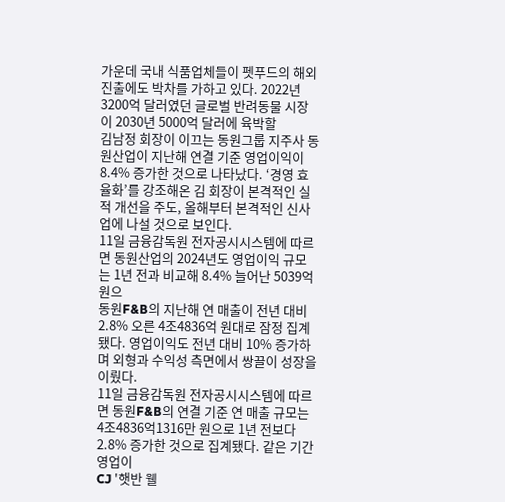가운데 국내 식품업체들이 펫푸드의 해외 진출에도 박차를 가하고 있다. 2022년 3200억 달러였던 글로벌 반려동물 시장이 2030년 5000억 달러에 육박할
김남정 회장이 이끄는 동원그룹 지주사 동원산업이 지난해 연결 기준 영업이익이 8.4% 증가한 것으로 나타났다. ‘경영 효율화’를 강조해온 김 회장이 본격적인 실적 개선을 주도, 올해부터 본격적인 신사업에 나설 것으로 보인다.
11일 금융감독원 전자공시시스템에 따르면 동원산업의 2024년도 영업이익 규모는 1년 전과 비교해 8.4% 늘어난 5039억 원으
동원F&B의 지난해 연 매출이 전년 대비 2.8% 오른 4조4836억 원대로 잠정 집계됐다. 영업이익도 전년 대비 10% 증가하며 외형과 수익성 측면에서 쌍끌이 성장을 이뤘다.
11일 금융감독원 전자공시시스템에 따르면 동원F&B의 연결 기준 연 매출 규모는 4조4836억1316만 원으로 1년 전보다 2.8% 증가한 것으로 집계됐다. 같은 기간 영업이
CJ '햇반 웰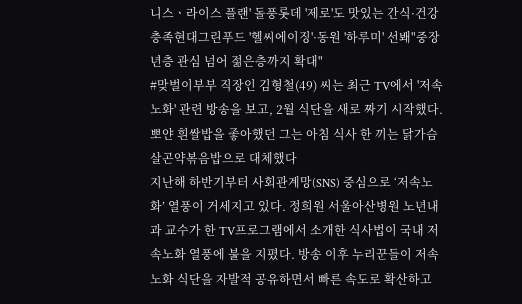니스ㆍ라이스 플랜' 돌풍롯데 '제로'도 맛있는 간식·건강 충족현대그린푸드 '헬씨에이징'·동원 '하루미' 선봬"중장년층 관심 넘어 젊은층까지 확대"
#맞벌이부부 직장인 김형철(49) 씨는 최근 TV에서 '저속노화' 관련 방송을 보고, 2월 식단을 새로 짜기 시작했다. 뽀얀 흰쌀밥을 좋아했던 그는 아침 식사 한 끼는 닭가슴살곤약볶음밥으로 대체했다
지난해 하반기부터 사회관계망(SNS) 중심으로 ‘저속노화’ 열풍이 거세지고 있다. 정희원 서울아산병원 노년내과 교수가 한 TV프로그램에서 소개한 식사법이 국내 저속노화 열풍에 불을 지폈다. 방송 이후 누리꾼들이 저속노화 식단을 자발적 공유하면서 빠른 속도로 확산하고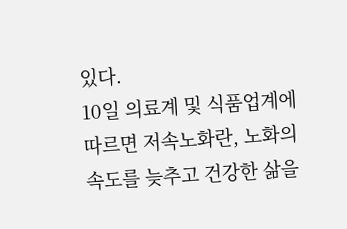있다.
10일 의료계 및 식품업계에 따르면 저속노화란, 노화의 속도를 늦추고 건강한 삶을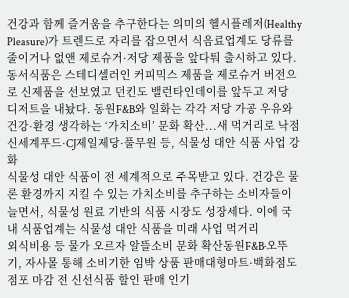건강과 함께 즐거움을 추구한다는 의미의 헬시플레저(Healthy Pleasure)가 트렌드로 자리를 잡으면서 식음료업계도 당류를 줄이거나 없앤 제로슈거·저당 제품을 앞다퉈 출시하고 있다. 동서식품은 스테디셀러인 커피믹스 제품을 제로슈거 버전으로 신제품을 선보였고 던킨도 밸런타인데이를 앞두고 저당 디저트을 내놨다. 동원F&B와 일화는 각각 저당 가공 우유와
건강·환경 생각하는 ‘가치소비’ 문화 확산...새 먹거리로 낙점신세계푸드·CJ제일제당·풀무원 등, 식물성 대안 식품 사업 강화
식물성 대안 식품이 전 세계적으로 주목받고 있다. 건강은 물론 환경까지 지킬 수 있는 가치소비를 추구하는 소비자들이 늘면서, 식물성 원료 기반의 식품 시장도 성장세다. 이에 국내 식품업계는 식물성 대안 식품을 미래 사업 먹거리
외식비용 등 물가 오르자 알뜰소비 문화 확산동원F&B·오뚜기, 자사몰 통해 소비기한 임박 상품 판매대형마트·백화점도 점포 마감 전 신선식품 할인 판매 인기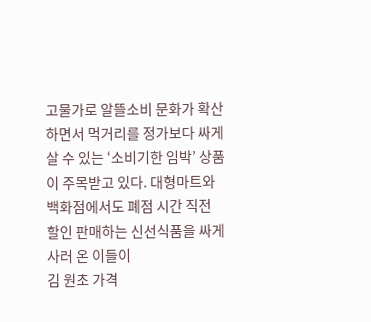고물가로 알뜰소비 문화가 확산하면서 먹거리를 정가보다 싸게 살 수 있는 ‘소비기한 임박’ 상품이 주목받고 있다. 대형마트와 백화점에서도 폐점 시간 직전 할인 판매하는 신선식품을 싸게 사러 온 이들이
김 원초 가격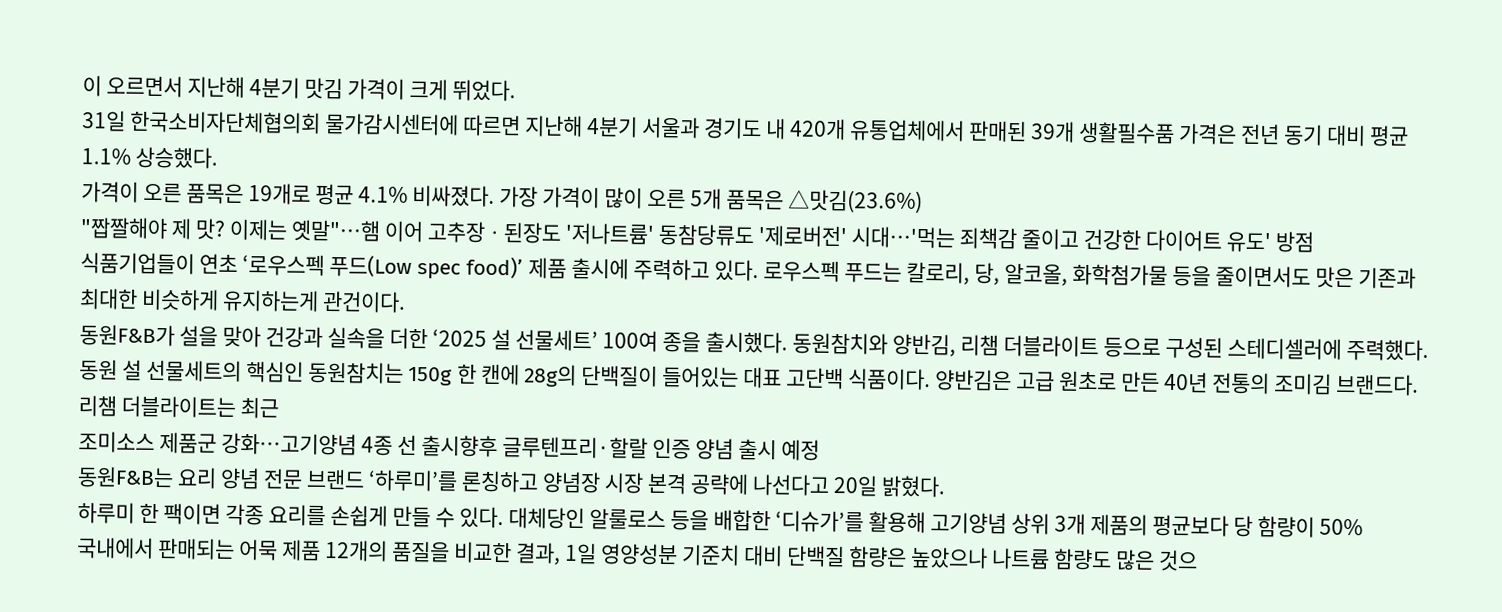이 오르면서 지난해 4분기 맛김 가격이 크게 뛰었다.
31일 한국소비자단체협의회 물가감시센터에 따르면 지난해 4분기 서울과 경기도 내 420개 유통업체에서 판매된 39개 생활필수품 가격은 전년 동기 대비 평균 1.1% 상승했다.
가격이 오른 품목은 19개로 평균 4.1% 비싸졌다. 가장 가격이 많이 오른 5개 품목은 △맛김(23.6%)
"짭짤해야 제 맛? 이제는 옛말"…햄 이어 고추장ㆍ된장도 '저나트륨' 동참당류도 '제로버전' 시대…'먹는 죄책감 줄이고 건강한 다이어트 유도' 방점
식품기업들이 연초 ‘로우스펙 푸드(Low spec food)’ 제품 출시에 주력하고 있다. 로우스펙 푸드는 칼로리, 당, 알코올, 화학첨가물 등을 줄이면서도 맛은 기존과 최대한 비슷하게 유지하는게 관건이다.
동원F&B가 설을 맞아 건강과 실속을 더한 ‘2025 설 선물세트’ 100여 종을 출시했다. 동원참치와 양반김, 리챔 더블라이트 등으로 구성된 스테디셀러에 주력했다.
동원 설 선물세트의 핵심인 동원참치는 150g 한 캔에 28g의 단백질이 들어있는 대표 고단백 식품이다. 양반김은 고급 원초로 만든 40년 전통의 조미김 브랜드다. 리챔 더블라이트는 최근
조미소스 제품군 강화…고기양념 4종 선 출시향후 글루텐프리·할랄 인증 양념 출시 예정
동원F&B는 요리 양념 전문 브랜드 ‘하루미’를 론칭하고 양념장 시장 본격 공략에 나선다고 20일 밝혔다.
하루미 한 팩이면 각종 요리를 손쉽게 만들 수 있다. 대체당인 알룰로스 등을 배합한 ‘디슈가’를 활용해 고기양념 상위 3개 제품의 평균보다 당 함량이 50%
국내에서 판매되는 어묵 제품 12개의 품질을 비교한 결과, 1일 영양성분 기준치 대비 단백질 함량은 높았으나 나트륨 함량도 많은 것으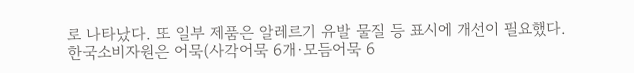로 나타났다. 또 일부 제품은 알레르기 유발 물질 등 표시에 개선이 필요했다.
한국소비자원은 어묵(사각어묵 6개·모듬어묵 6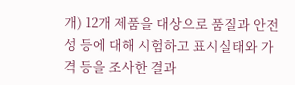개) 12개 제품을 대상으로 품질과 안전성 등에 대해 시험하고 표시실태와 가격 등을 조사한 결과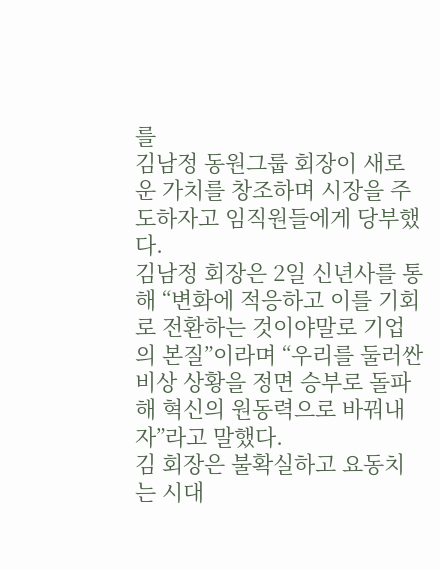를
김남정 동원그룹 회장이 새로운 가치를 창조하며 시장을 주도하자고 임직원들에게 당부했다.
김남정 회장은 2일 신년사를 통해 “변화에 적응하고 이를 기회로 전환하는 것이야말로 기업의 본질”이라며 “우리를 둘러싼 비상 상황을 정면 승부로 돌파해 혁신의 원동력으로 바꿔내자”라고 말했다.
김 회장은 불확실하고 요동치는 시대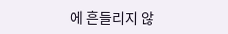에 흔들리지 않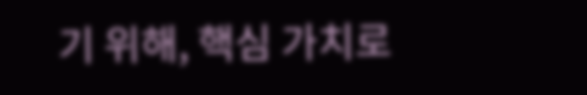기 위해, 핵심 가치로